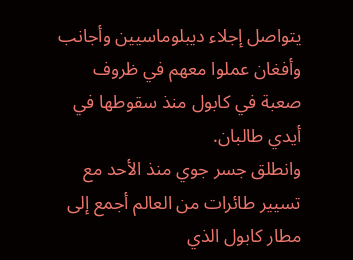يتواصل إجلاء ديبلوماسيين وأجانب وأفغان عملوا معهم في ظروف صعبة في كابول منذ سقوطها في أيدي طالبان.
وانطلق جسر جوي منذ الأحد مع تسيير طائرات من العالم أجمع إلى مطار كابول الذي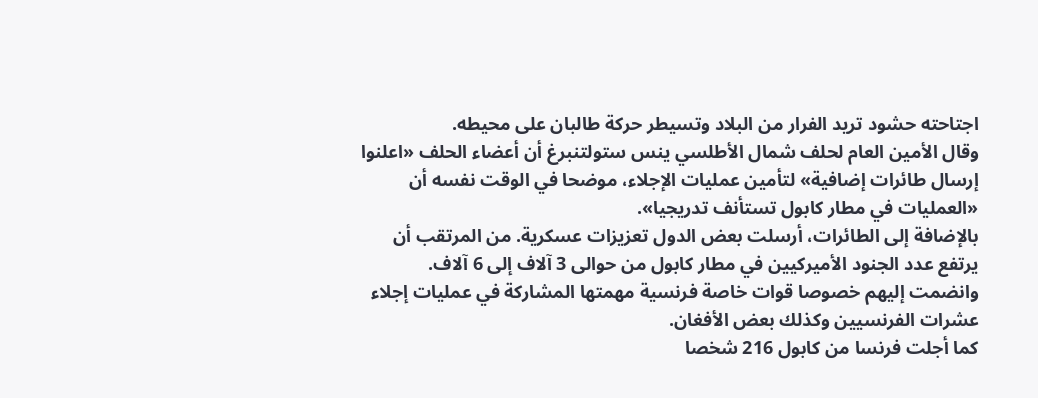اجتاحته حشود تريد الفرار من البلاد وتسيطر حركة طالبان على محيطه.
وقال الأمين العام لحلف شمال الأطلسي ينس ستولتنبرغ أن أعضاء الحلف «اعلنوا إرسال طائرات إضافية» لتأمين عمليات الإجلاء، موضحا في الوقت نفسه أن «العمليات في مطار كابول تستأنف تدريجيا».
بالإضافة إلى الطائرات، أرسلت بعض الدول تعزيزات عسكرية. من المرتقب أن يرتفع عدد الجنود الأميركيين في مطار كابول من حوالى 3 آلاف إلى 6 آلاف.
وانضمت إليهم خصوصا قوات خاصة فرنسية مهمتها المشاركة في عمليات إجلاء عشرات الفرنسيين وكذلك بعض الأفغان.
كما أجلت فرنسا من كابول 216 شخصا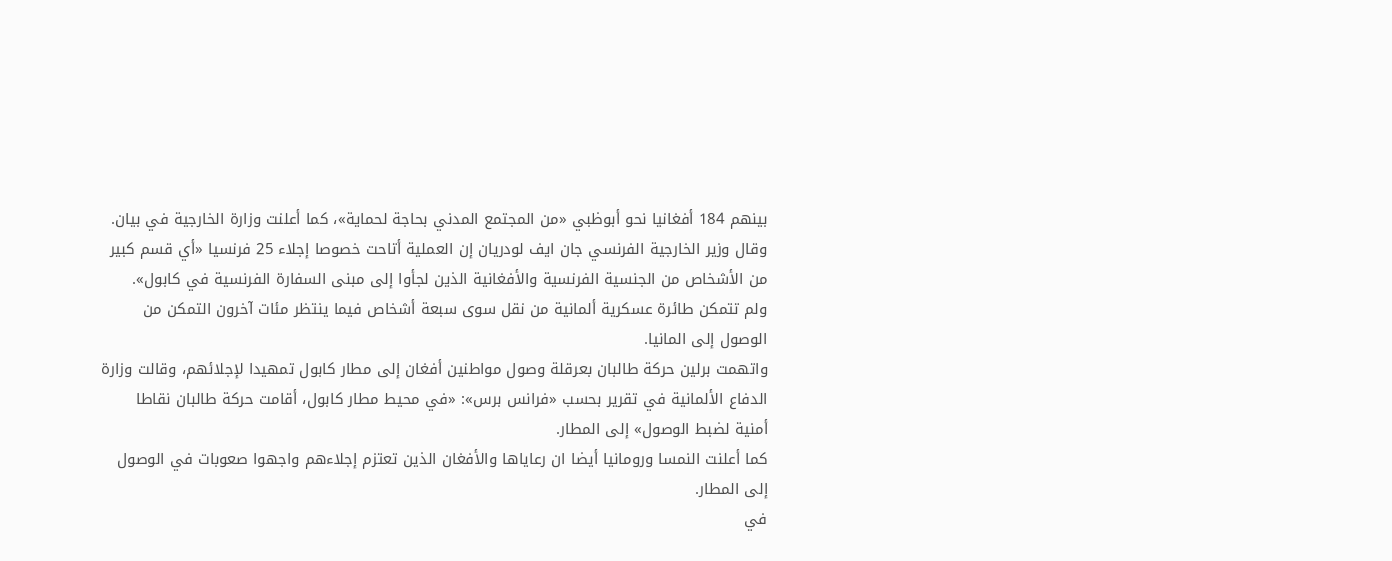بينهم 184 أفغانيا نحو أبوظبي «من المجتمع المدني بحاجة لحماية»، كما أعلنت وزارة الخارجية في بيان.
وقال وزير الخارجية الفرنسي جان ايف لودريان إن العملية أتاحت خصوصا إجلاء 25 فرنسيا «أي قسم كبير من الأشخاص من الجنسية الفرنسية والأفغانية الذين لجأوا إلى مبنى السفارة الفرنسية في كابول».
ولم تتمكن طائرة عسكرية ألمانية من نقل سوى سبعة أشخاص فيما ينتظر مئات آخرون التمكن من الوصول إلى المانيا.
واتهمت برلين حركة طالبان بعرقلة وصول مواطنين أفغان إلى مطار كابول تمهيدا لإجلائهم، وقالت وزارة الدفاع الألمانية في تقرير بحسب «فرانس برس»: «في محيط مطار كابول، أقامت حركة طالبان نقاطا أمنية لضبط الوصول» إلى المطار.
كما أعلنت النمسا ورومانيا أيضا ان رعاياها والأفغان الذين تعتزم إجلاءهم واجهوا صعوبات في الوصول إلى المطار.
في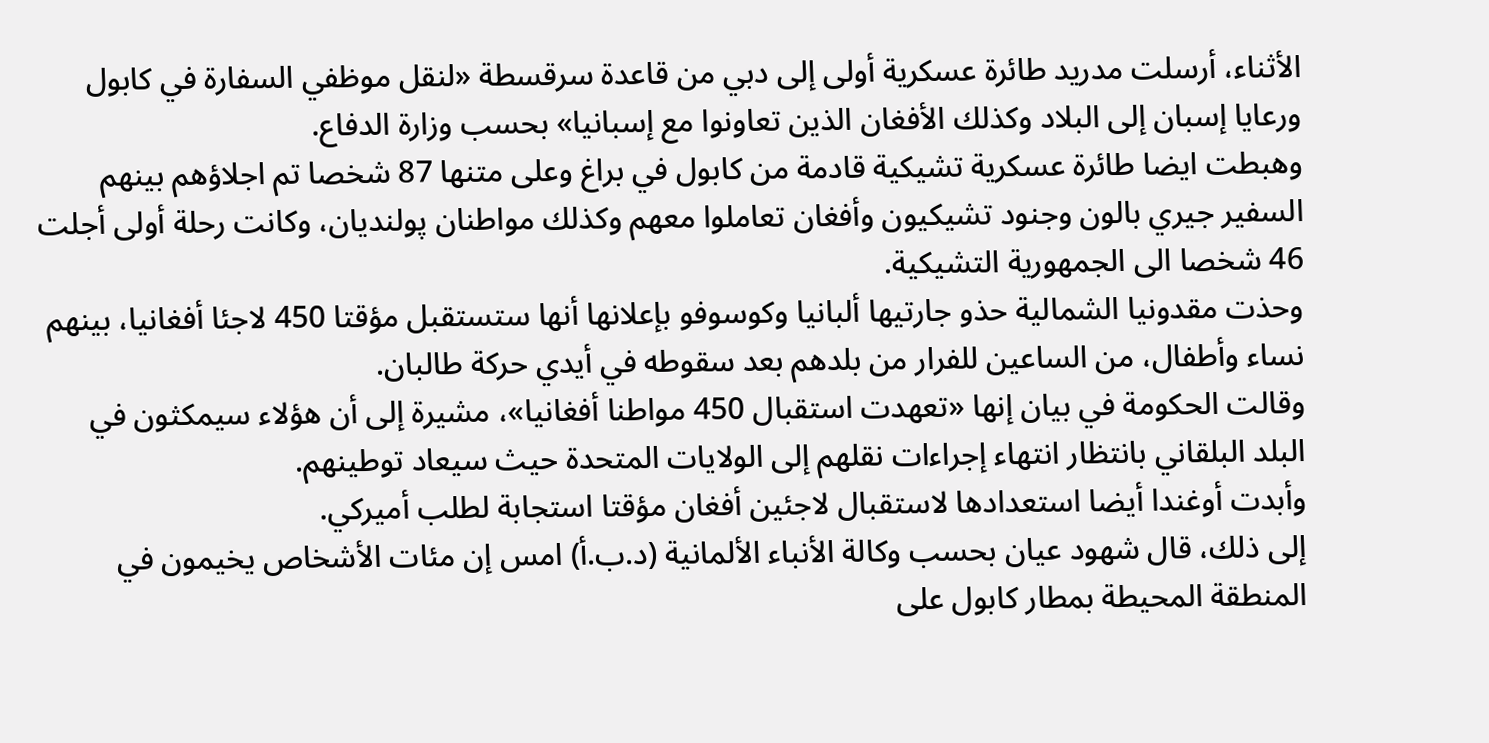الأثناء، أرسلت مدريد طائرة عسكرية أولى إلى دبي من قاعدة سرقسطة «لنقل موظفي السفارة في كابول ورعايا إسبان إلى البلاد وكذلك الأفغان الذين تعاونوا مع إسبانيا» بحسب وزارة الدفاع.
وهبطت ايضا طائرة عسكرية تشيكية قادمة من كابول في براغ وعلى متنها 87 شخصا تم اجلاؤهم بينهم السفير جيري بالون وجنود تشيكيون وأفغان تعاملوا معهم وكذلك مواطنان پولنديان، وكانت رحلة أولى أجلت 46 شخصا الى الجمهورية التشيكية.
وحذت مقدونيا الشمالية حذو جارتيها ألبانيا وكوسوفو بإعلانها أنها ستستقبل مؤقتا 450 لاجئا أفغانيا، بينهم نساء وأطفال، من الساعين للفرار من بلدهم بعد سقوطه في أيدي حركة طالبان.
وقالت الحكومة في بيان إنها «تعهدت استقبال 450 مواطنا أفغانيا»، مشيرة إلى أن هؤلاء سيمكثون في البلد البلقاني بانتظار انتهاء إجراءات نقلهم إلى الولايات المتحدة حيث سيعاد توطينهم.
وأبدت أوغندا أيضا استعدادها لاستقبال لاجئين أفغان مؤقتا استجابة لطلب أميركي.
إلى ذلك، قال شهود عيان بحسب وكالة الأنباء الألمانية (د.ب.أ) امس إن مئات الأشخاص يخيمون في المنطقة المحيطة بمطار كابول على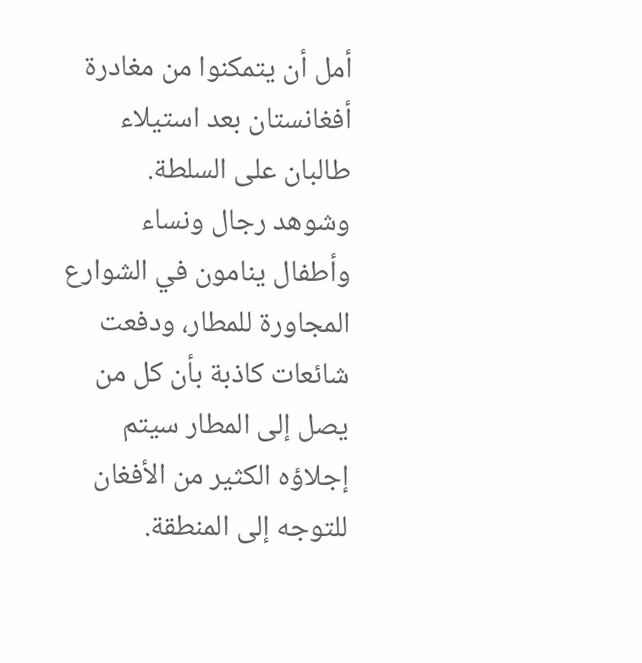أمل أن يتمكنوا من مغادرة أفغانستان بعد استيلاء طالبان على السلطة.
وشوهد رجال ونساء وأطفال ينامون في الشوارع المجاورة للمطار، ودفعت شائعات كاذبة بأن كل من يصل إلى المطار سيتم إجلاؤه الكثير من الأفغان للتوجه إلى المنطقة.